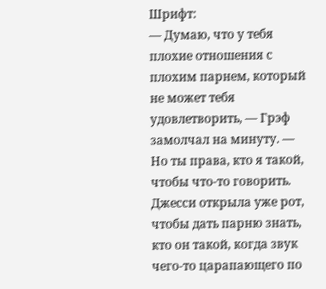Шрифт:
— Думаю, что у тебя плохие отношения с плохим парнем, который не может тебя удовлетворить, — Грэф замолчал на минуту. — Но ты права, кто я такой, чтобы что-то говорить.
Джесси открыла уже рот, чтобы дать парню знать, кто он такой, когда звук чего-то царапающего по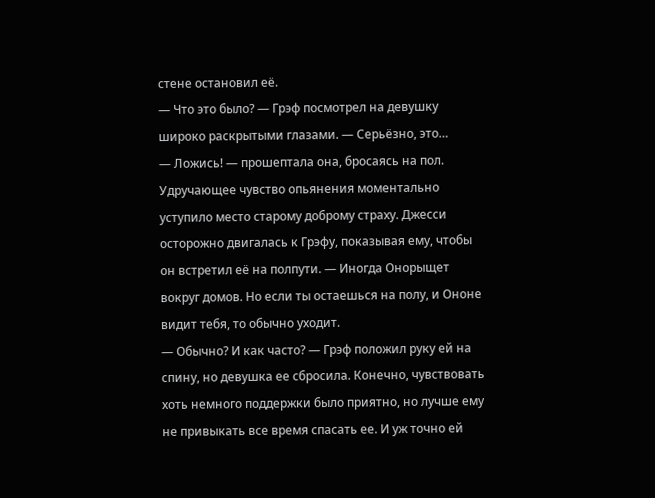стене остановил её.
— Что это было? — Грэф посмотрел на девушку широко раскрытыми глазами. — Серьёзно, это…
— Ложись! — прошептала она, бросаясь на пол. Удручающее чувство опьянения моментально уступило место старому доброму страху. Джесси осторожно двигалась к Грэфу, показывая ему, чтобы он встретил её на полпути. — Иногда Онорыщет вокруг домов. Но если ты остаешься на полу, и Ононе видит тебя, то обычно уходит.
— Обычно? И как часто? — Грэф положил руку ей на спину, но девушка ее сбросила. Конечно, чувствовать хоть немного поддержки было приятно, но лучше ему не привыкать все время спасать ее. И уж точно ей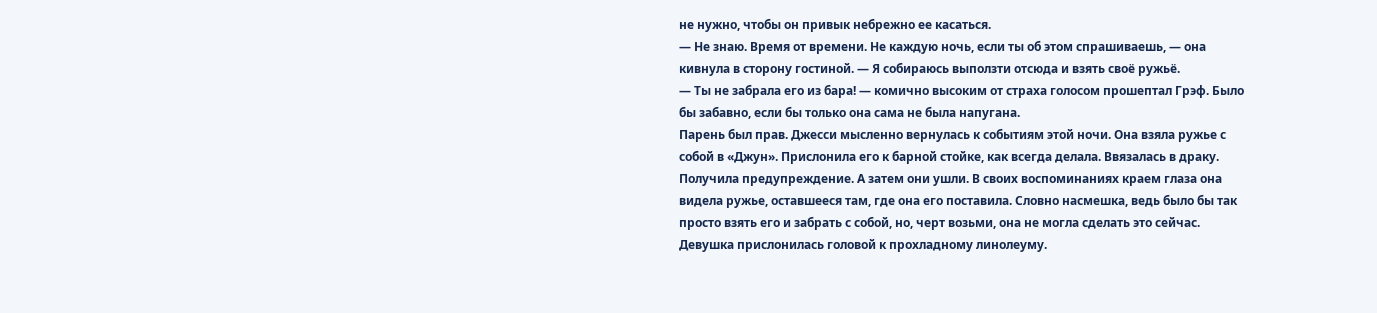не нужно, чтобы он привык небрежно ее касаться.
— Не знаю. Время от времени. Не каждую ночь, если ты об этом спрашиваешь, — она кивнула в сторону гостиной. — Я собираюсь выползти отсюда и взять своё ружьё.
— Ты не забрала его из бара! — комично высоким от страха голосом прошептал Грэф. Было бы забавно, если бы только она сама не была напугана.
Парень был прав. Джесси мысленно вернулась к событиям этой ночи. Она взяла ружье с собой в «Джун». Прислонила его к барной стойке, как всегда делала. Ввязалась в драку. Получила предупреждение. А затем они ушли. В своих воспоминаниях краем глаза она видела ружье, оставшееся там, где она его поставила. Словно насмешка, ведь было бы так просто взять его и забрать с собой, но, черт возьми, она не могла сделать это сейчас. Девушка прислонилась головой к прохладному линолеуму.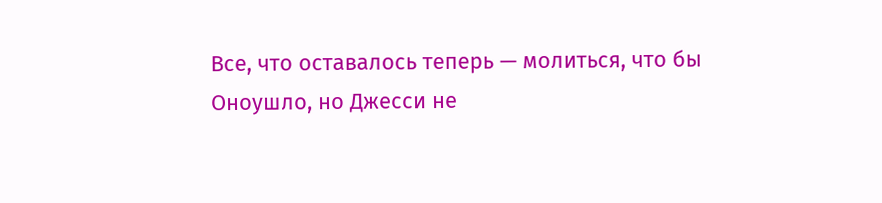Все, что оставалось теперь — молиться, что бы Оноушло, но Джесси не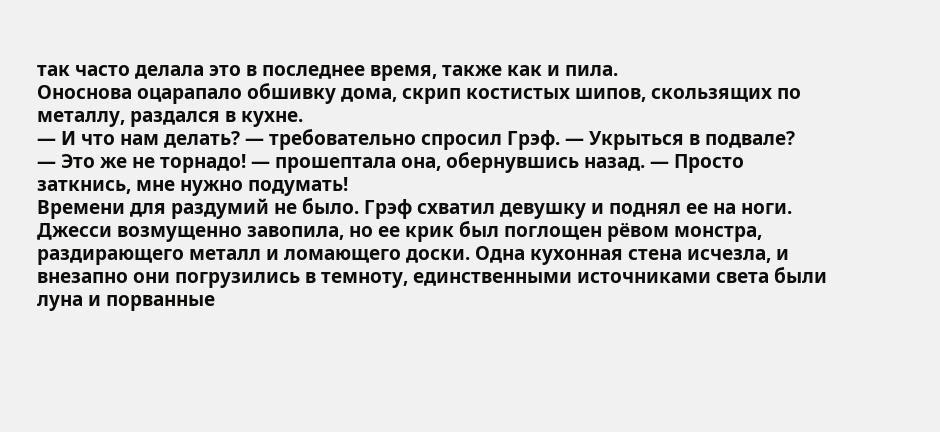так часто делала это в последнее время, также как и пила.
Оноснова оцарапало обшивку дома, скрип костистых шипов, скользящих по металлу, раздался в кухне.
— И что нам делать? — требовательно спросил Грэф. — Укрыться в подвале?
— Это же не торнадо! — прошептала она, обернувшись назад. — Просто заткнись, мне нужно подумать!
Времени для раздумий не было. Грэф схватил девушку и поднял ее на ноги. Джесси возмущенно завопила, но ее крик был поглощен рёвом монстра, раздирающего металл и ломающего доски. Одна кухонная стена исчезла, и внезапно они погрузились в темноту, единственными источниками света были луна и порванные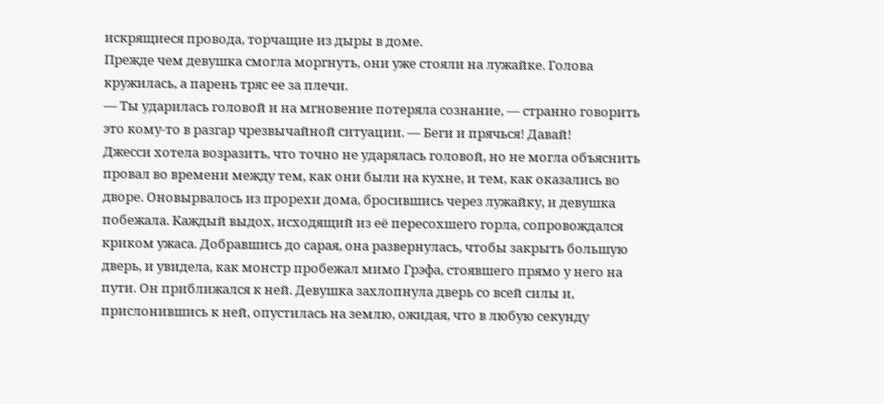искрящиеся провода, торчащие из дыры в доме.
Прежде чем девушка смогла моргнуть, они уже стояли на лужайке. Голова кружилась, а парень тряс ее за плечи.
— Ты ударилась головой и на мгновение потеряла сознание, — странно говорить это кому-то в разгар чрезвычайной ситуации. — Беги и прячься! Давай!
Джесси хотела возразить, что точно не ударялась головой, но не могла объяснить провал во времени между тем, как они были на кухне, и тем, как оказались во дворе. Оновырвалось из прорехи дома, бросившись через лужайку, и девушка побежала. Каждый выдох, исходящий из её пересохшего горла, сопровождался криком ужаса. Добравшись до сарая, она развернулась, чтобы закрыть большую дверь, и увидела, как монстр пробежал мимо Грэфа, стоявшего прямо у него на пути. Он приближался к ней. Девушка захлопнула дверь со всей силы и, прислонившись к ней, опустилась на землю, ожидая, что в любую секунду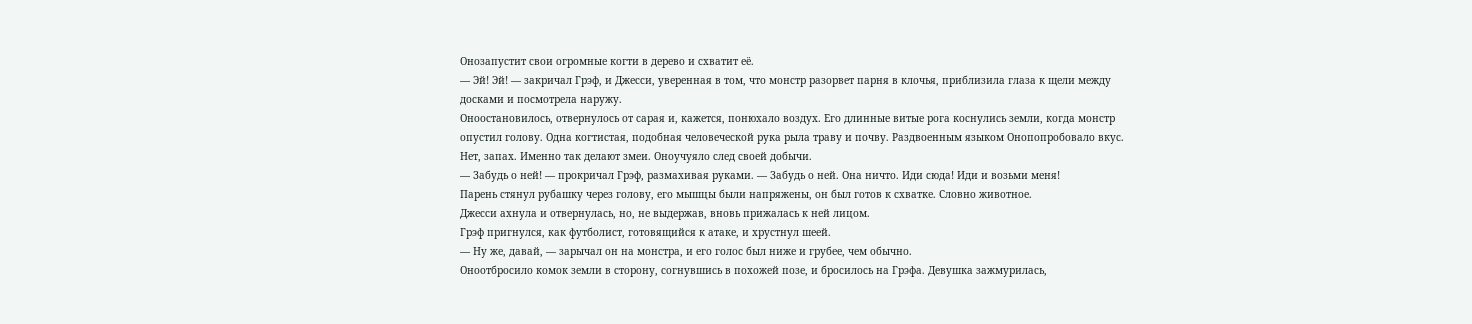Онозапустит свои огромные когти в дерево и схватит её.
— Эй! Эй! — закричал Грэф, и Джесси, уверенная в том, что монстр разорвет парня в клочья, приблизила глаза к щели между досками и посмотрела наружу.
Оноостановилось, отвернулось от сарая и, кажется, понюхало воздух. Его длинные витые рога коснулись земли, когда монстр опустил голову. Одна когтистая, подобная человеческой рука рыла траву и почву. Раздвоенным языком Онопопробовало вкус. Нет, запах. Именно так делают змеи. Оноучуяло след своей добычи.
— Забудь о ней! — прокричал Грэф, размахивая руками. — Забудь о ней. Она ничто. Иди сюда! Иди и возьми меня!
Парень стянул рубашку через голову, его мышцы были напряжены, он был готов к схватке. Словно животное.
Джесси ахнула и отвернулась, но, не выдержав, вновь прижалась к ней лицом.
Грэф пригнулся, как футболист, готовящийся к атаке, и хрустнул шеей.
— Ну же, давай, — зарычал он на монстра, и его голос был ниже и грубее, чем обычно.
Оноотбросило комок земли в сторону, согнувшись в похожей позе, и бросилось на Грэфа. Девушка зажмурилась,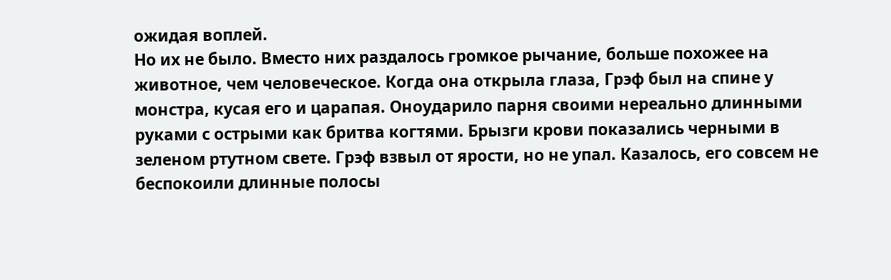ожидая воплей.
Но их не было. Вместо них раздалось громкое рычание, больше похожее на животное, чем человеческое. Когда она открыла глаза, Грэф был на спине у монстра, кусая его и царапая. Оноударило парня своими нереально длинными руками с острыми как бритва когтями. Брызги крови показались черными в зеленом ртутном свете. Грэф взвыл от ярости, но не упал. Казалось, его совсем не беспокоили длинные полосы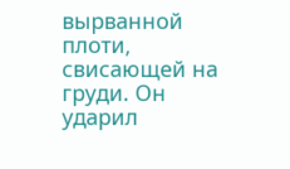вырванной плоти, свисающей на груди. Он ударил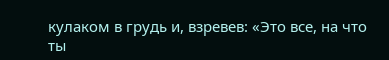кулаком в грудь и, взревев: «Это все, на что ты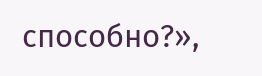способно?»,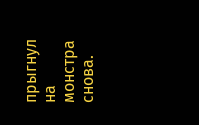прыгнул на монстра снова.